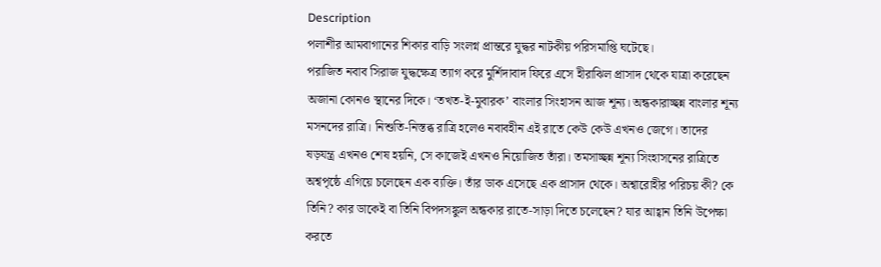Description
পলাশীর আমবাগানের শিকার বাড়ি সংলগ্ন প্রান্তরে যুদ্ধর নাটকীয় পরিসমাপ্তি ঘটেছে।
পরাজিত নবাব সিরাজ যুদ্ধক্ষেত্র ত্যাগ করে মুর্শিদাবাদ ফিরে এসে হীরাঝিল প্রাসাদ থেকে যাত্রা করেছেন অজানা কোনও স্থানের দিকে। ‘তখত-ই-মুবারক’ বাংলার সিংহাসন আজ শূন্য। অন্ধকারাচ্ছন্ন বাংলার শূন্য মসনদের রাত্রি। নিশুতি-নিস্তব্ধ রাত্রি হলেও নবাবহীন এই রাতে কেউ কেউ এখনও জেগে। তাদের ষড়যন্ত্র এখনও শেষ হয়নি, সে কাজেই এখনও নিয়োজিত তাঁরা। তমসাচ্ছন্ন শূন্য সিংহাসনের রাত্রিতে অশ্বপৃষ্ঠে এগিয়ে চলেছেন এক ব্যক্তি। তাঁর ডাক এসেছে এক প্রাসাদ থেকে। অশ্বারোহীর পরিচয় কী? কে তিনি? কার ডাকেই বা তিনি বিপদসঙ্কুল অন্ধকার রাতে-সাড়া দিতে চলেছেন? যার আহ্বান তিনি উপেক্ষা করতে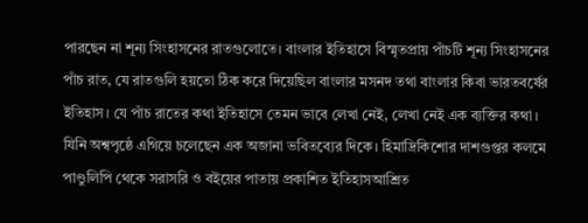পারছেন না শূন্য সিংহাসনের রাতগুলোতে। বাংলার ইতিহাসে বিস্মৃতপ্রায় পাঁচটি শূন্য সিংহাসনের পাঁচ রাত, যে রাতগুলি হয়তো ঠিক করে দিয়েছিল বাংলার মসনদ তথা বাংলার কিবা ভারতবর্ষের ইতিহাস। যে পাঁচ রাতের কথা ইতিহাসে তেমন ভাবে লেখা নেই, লেখা নেই এক ব্যক্তির কথা। যিনি অশ্বপৃষ্ঠে এগিয়ে চলেছেন এক অজানা ভবিতব্যের দিকে। হিমাদ্রিকিশোর দাশগুপ্তর কলমে পাণ্ডুলিপি থেকে সরাসরি ও বইয়ের পাতায় প্রকাশিত ইতিহাসআশ্রিত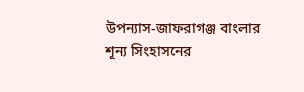উপন্যাস-জাফরাগঞ্জ বাংলার শূন্য সিংহাসনের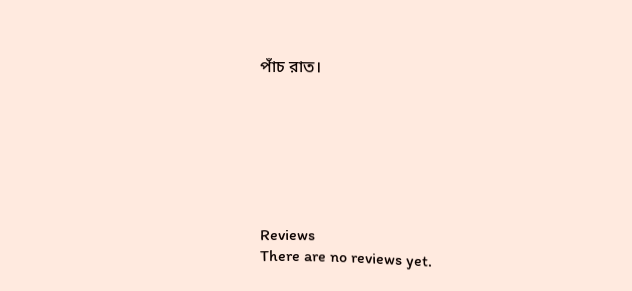পাঁচ রাত।







Reviews
There are no reviews yet.